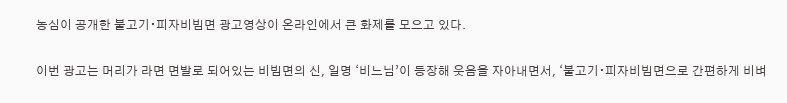농심이 공개한 불고기∙피자비빔면 광고영상이 온라인에서 큰 화제를 모으고 있다.

이번 광고는 머리가 라면 면발로 되어있는 비빔면의 신, 일명 ‘비느님’이 등장해 웃음을 자아내면서, ‘불고기∙피자비빔면으로 간편하게 비벼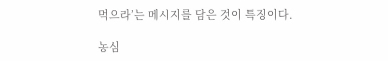먹으라’는 메시지를 담은 것이 특징이다.

농심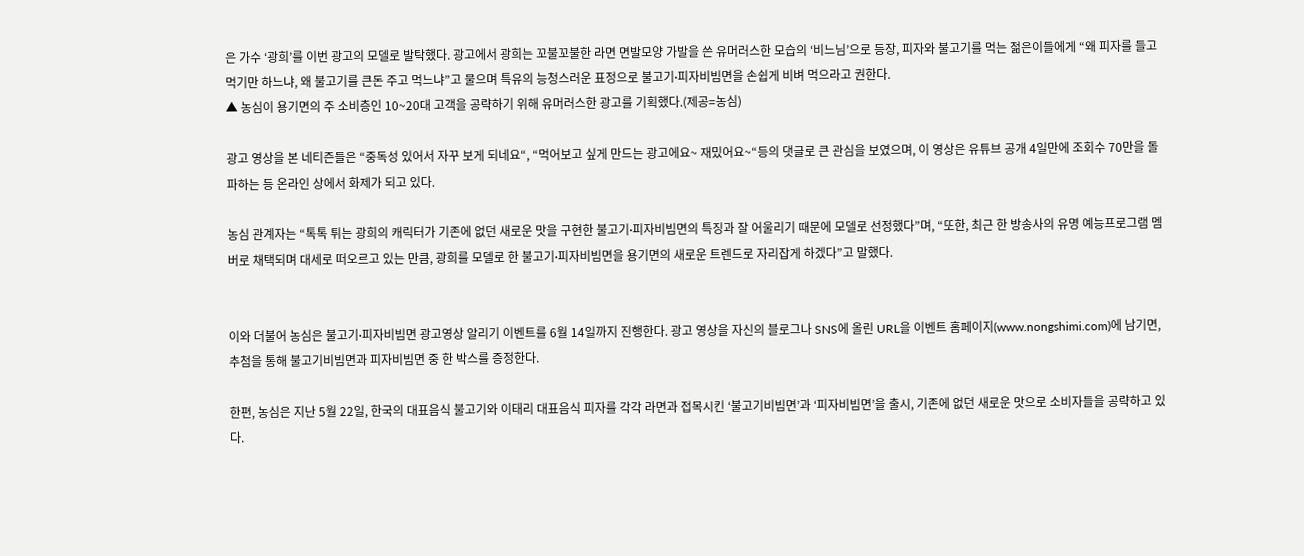은 가수 ‘광희’를 이번 광고의 모델로 발탁했다. 광고에서 광희는 꼬불꼬불한 라면 면발모양 가발을 쓴 유머러스한 모습의 ‘비느님’으로 등장, 피자와 불고기를 먹는 젊은이들에게 “왜 피자를 들고 먹기만 하느냐, 왜 불고기를 큰돈 주고 먹느냐”고 물으며 특유의 능청스러운 표정으로 불고기∙피자비빔면을 손쉽게 비벼 먹으라고 권한다.
▲ 농심이 용기면의 주 소비층인 10~20대 고객을 공략하기 위해 유머러스한 광고를 기획했다.(제공=농심)

광고 영상을 본 네티즌들은 “중독성 있어서 자꾸 보게 되네요“, “먹어보고 싶게 만드는 광고에요~ 재밌어요~“등의 댓글로 큰 관심을 보였으며, 이 영상은 유튜브 공개 4일만에 조회수 70만을 돌파하는 등 온라인 상에서 화제가 되고 있다.

농심 관계자는 “톡톡 튀는 광희의 캐릭터가 기존에 없던 새로운 맛을 구현한 불고기∙피자비빔면의 특징과 잘 어울리기 때문에 모델로 선정했다”며, “또한, 최근 한 방송사의 유명 예능프로그램 멤버로 채택되며 대세로 떠오르고 있는 만큼, 광희를 모델로 한 불고기∙피자비빔면을 용기면의 새로운 트렌드로 자리잡게 하겠다”고 말했다.


이와 더불어 농심은 불고기∙피자비빔면 광고영상 알리기 이벤트를 6월 14일까지 진행한다. 광고 영상을 자신의 블로그나 SNS에 올린 URL을 이벤트 홈페이지(www.nongshimi.com)에 남기면, 추첨을 통해 불고기비빔면과 피자비빔면 중 한 박스를 증정한다.

한편, 농심은 지난 5월 22일, 한국의 대표음식 불고기와 이태리 대표음식 피자를 각각 라면과 접목시킨 ‘불고기비빔면’과 ‘피자비빔면’을 출시, 기존에 없던 새로운 맛으로 소비자들을 공략하고 있다.